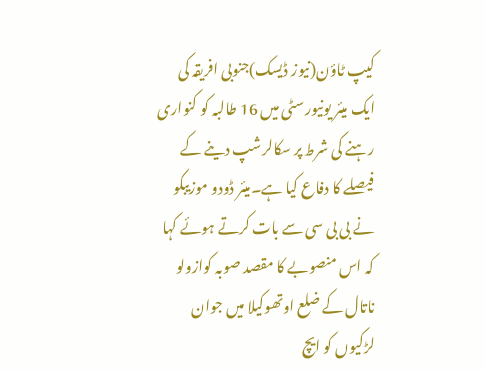کیپ ٹاؤن(نیوز ڈیسک)جنوبی افریقہ کی ایک میئر یونیورسٹی میں 16 طالبہ کو کنواری رہنے کی شرط پر سکالرشپ دینے کے فیصلے کا دفاع کیا ہے۔میئر ڈودو موزیبکو نے بی بی سی سے بات کرتے ہوئے کہا کہ اس منصوبے کا مقصد صوبہ کوازولو ناتال کے ضلع اوتھوکیلا میں جوان لڑکیوں کو ایچ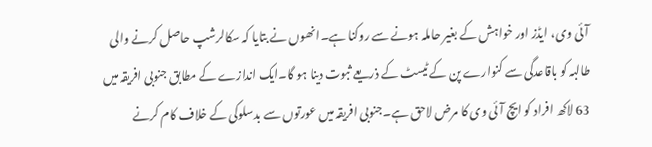آئی وی، ایڈز اور خواہش کے بغیر حاملہ ہونے سے روکنا ہے۔انھوں نے بتایا کہ سکالرشپ حاصل کرنے والی طالبہ کو باقاعدگی سے کنوارے پن کے ٹیسٹ کے ذریعے ثبوت دینا ہو گا۔ایک اندازے کے مطابق جنوبی افریقہ میں 63 لاکھ افراد کو ایچ آئی وی کا مرض لاحق ہے۔جنوبی افریقہ میں عورتوں سے بدسلوکی کے خلاف کام کرنے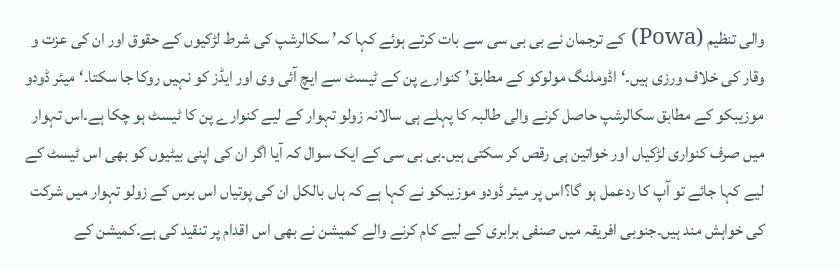والی تنظیم (Powa) کے ترجمان نے بی بی سی سے بات کرتے ہوئے کہا کہ’ سکالرشپ کی شرط لڑکیوں کے حقوق اور ان کی عزت و وقار کی خلاف ورزی ہیں۔‘اڈوملنگ مولوکو کے مطابق’ کنوارے پن کے ٹیسٹ سے ایچ آئی وی اور ایڈز کو نہیں روکا جا سکتا۔‘میئر ڈودو موزیبکو کے مطابق سکالرشپ حاصل کرنے والی طالبہ کا پہلے ہی سالانہ زولو تہوار کے لیے کنوارے پن کا ٹیسٹ ہو چکا ہے۔اس تہوار میں صرف کنواری لڑکیاں اور خواتین ہی رقص کر سکتی ہیں۔بی بی سی کے ایک سوال کہ آیا اگر ان کی اپنی بیٹیوں کو بھی اس ٹیسٹ کے لیے کہا جائے تو آپ کا ردعمل ہو گا؟اس پر میئر ڈودو موزیبکو نے کہا ہے کہ ہاں بالکل ان کی پوتیاں اس برس کے زولو تہوار میں شرکت کی خواہش مند ہیں۔جنوبی افریقہ میں صنفی برابری کے لیے کام کرنے والے کمیشن نے بھی اس اقدام پر تنقید کی ہے۔کمیشن کے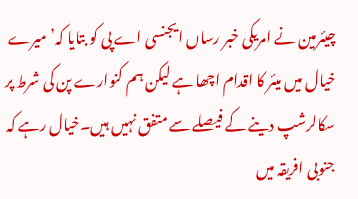چیئرمین نے امریکی خبر رساں ایجنسی اے پی کو بتایا کہ’ میرے خیال میں میئر کا اقدام اچھا ہے لیکن ہم کنوارے پن کی شرط پر سکالرشپ دینے کے فیصلے سے متفق نہیں ہیں۔خیال رہے کہ جنوبی افریقہ میں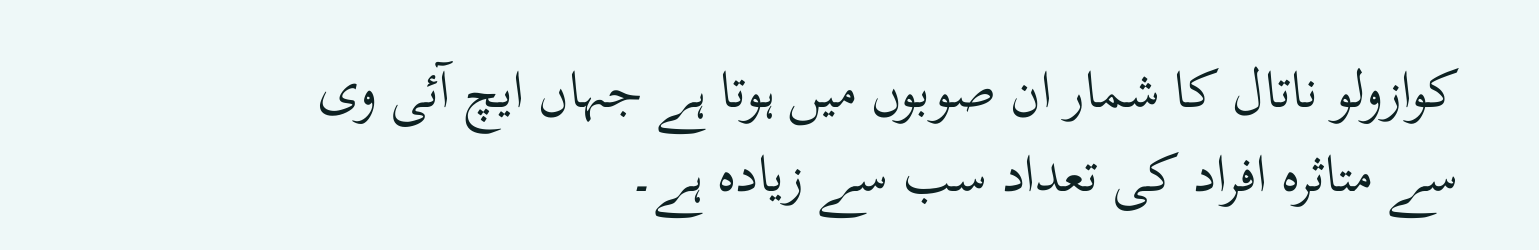کوازولو ناتال کا شمار ان صوبوں میں ہوتا ہے جہاں ایچ آئی وی سے متاثرہ افراد کی تعداد سب سے زیادہ ہے۔